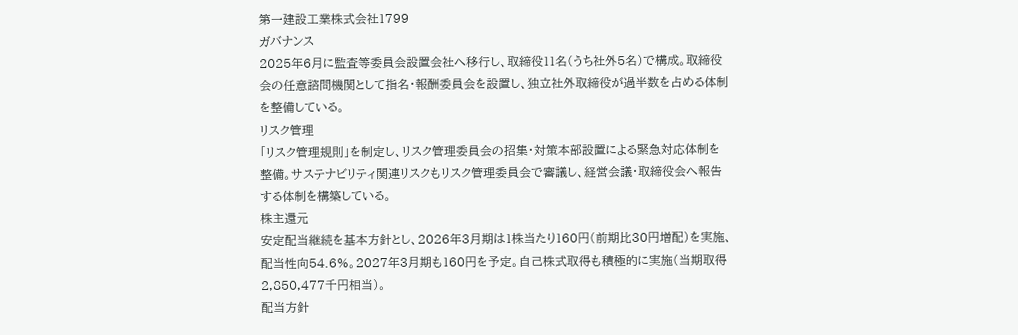第一建設工業株式会社1799
ガバナンス
2025年6月に監査等委員会設置会社へ移行し、取締役11名(うち社外5名)で構成。取締役会の任意諮問機関として指名・報酬委員会を設置し、独立社外取締役が過半数を占める体制を整備している。
リスク管理
「リスク管理規則」を制定し、リスク管理委員会の招集・対策本部設置による緊急対応体制を整備。サステナビリティ関連リスクもリスク管理委員会で審議し、経営会議・取締役会へ報告する体制を構築している。
株主還元
安定配当継続を基本方針とし、2026年3月期は1株当たり160円(前期比30円増配)を実施、配当性向54.6%。2027年3月期も160円を予定。自己株式取得も積極的に実施(当期取得2,850,477千円相当)。
配当方針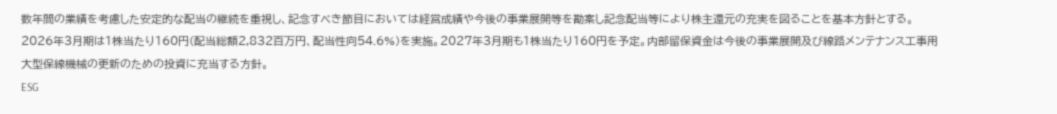数年間の業績を考慮した安定的な配当の継続を重視し、記念すべき節目においては経営成績や今後の事業展開等を勘案し記念配当等により株主還元の充実を図ることを基本方針とする。2026年3月期は1株当たり160円(配当総額2,832百万円、配当性向54.6%)を実施。2027年3月期も1株当たり160円を予定。内部留保資金は今後の事業展開及び線路メンテナンス工事用大型保線機械の更新のための投資に充当する方針。
ESG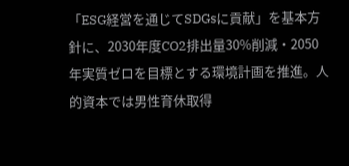「ESG経営を通じてSDGsに貢献」を基本方針に、2030年度CO2排出量30%削減・2050年実質ゼロを目標とする環境計画を推進。人的資本では男性育休取得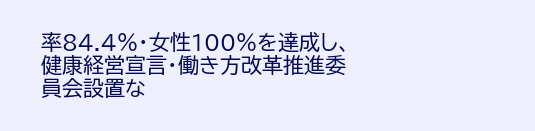率84.4%・女性100%を達成し、健康経営宣言・働き方改革推進委員会設置な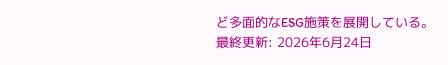ど多面的なESG施策を展開している。
最終更新: 2026年6月24日